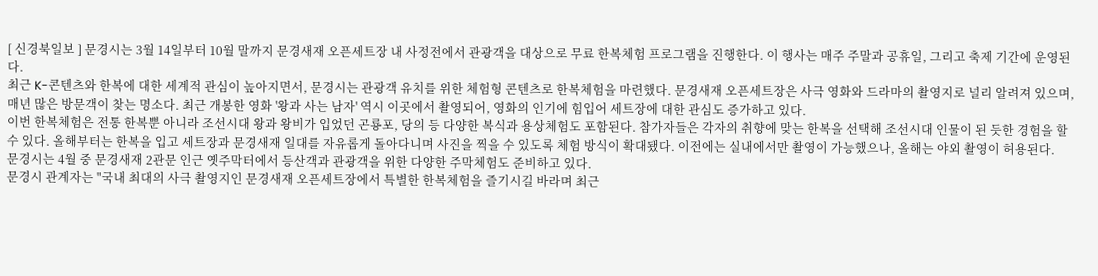[ 신경북일보 ] 문경시는 3월 14일부터 10월 말까지 문경새재 오픈세트장 내 사정전에서 관광객을 대상으로 무료 한복체험 프로그램을 진행한다. 이 행사는 매주 주말과 공휴일, 그리고 축제 기간에 운영된다.
최근 K-콘텐츠와 한복에 대한 세계적 관심이 높아지면서, 문경시는 관광객 유치를 위한 체험형 콘텐츠로 한복체험을 마련했다. 문경새재 오픈세트장은 사극 영화와 드라마의 촬영지로 널리 알려져 있으며, 매년 많은 방문객이 찾는 명소다. 최근 개봉한 영화 '왕과 사는 남자' 역시 이곳에서 촬영되어, 영화의 인기에 힘입어 세트장에 대한 관심도 증가하고 있다.
이번 한복체험은 전통 한복뿐 아니라 조선시대 왕과 왕비가 입었던 곤룡포, 당의 등 다양한 복식과 용상체험도 포함된다. 참가자들은 각자의 취향에 맞는 한복을 선택해 조선시대 인물이 된 듯한 경험을 할 수 있다. 올해부터는 한복을 입고 세트장과 문경새재 일대를 자유롭게 돌아다니며 사진을 찍을 수 있도록 체험 방식이 확대됐다. 이전에는 실내에서만 촬영이 가능했으나, 올해는 야외 촬영이 허용된다.
문경시는 4월 중 문경새재 2관문 인근 옛주막터에서 등산객과 관광객을 위한 다양한 주막체험도 준비하고 있다.
문경시 관계자는 "국내 최대의 사극 촬영지인 문경새재 오픈세트장에서 특별한 한복체험을 즐기시길 바라며 최근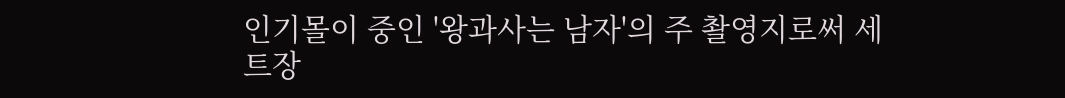인기몰이 중인 '왕과사는 남자'의 주 촬영지로써 세트장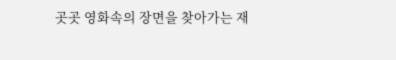곳곳 영화속의 장면을 찾아가는 재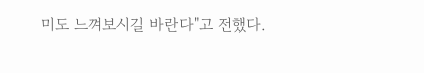미도 느껴보시길 바란다"고 전했다.